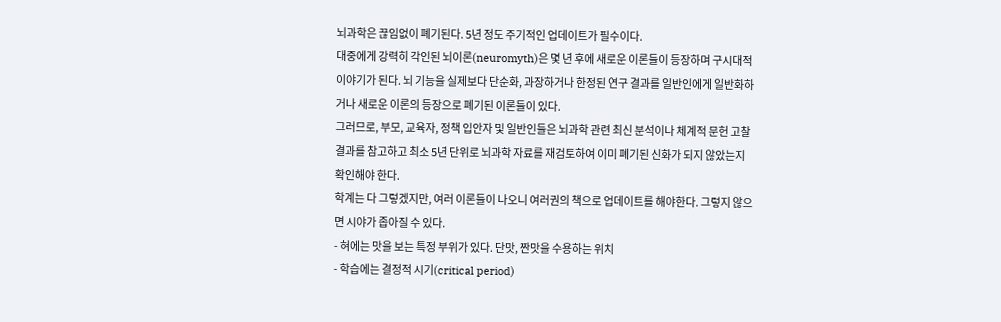뇌과학은 끊임없이 폐기된다. 5년 정도 주기적인 업데이트가 필수이다.
대중에게 강력히 각인된 뇌이론(neuromyth)은 몇 년 후에 새로운 이론들이 등장하며 구시대적 이야기가 된다. 뇌 기능을 실제보다 단순화, 과장하거나 한정된 연구 결과를 일반인에게 일반화하거나 새로운 이론의 등장으로 폐기된 이론들이 있다.
그러므로, 부모, 교육자, 정책 입안자 및 일반인들은 뇌과학 관련 최신 분석이나 체계적 문헌 고찰 결과를 참고하고 최소 5년 단위로 뇌과학 자료를 재검토하여 이미 폐기된 신화가 되지 않았는지 확인해야 한다.
학계는 다 그렇겠지만, 여러 이론들이 나오니 여러권의 책으로 업데이트를 해야한다. 그렇지 않으면 시야가 좁아질 수 있다.
- 혀에는 맛을 보는 특정 부위가 있다. 단맛, 짠맛을 수용하는 위치
- 학습에는 결정적 시기(critical period)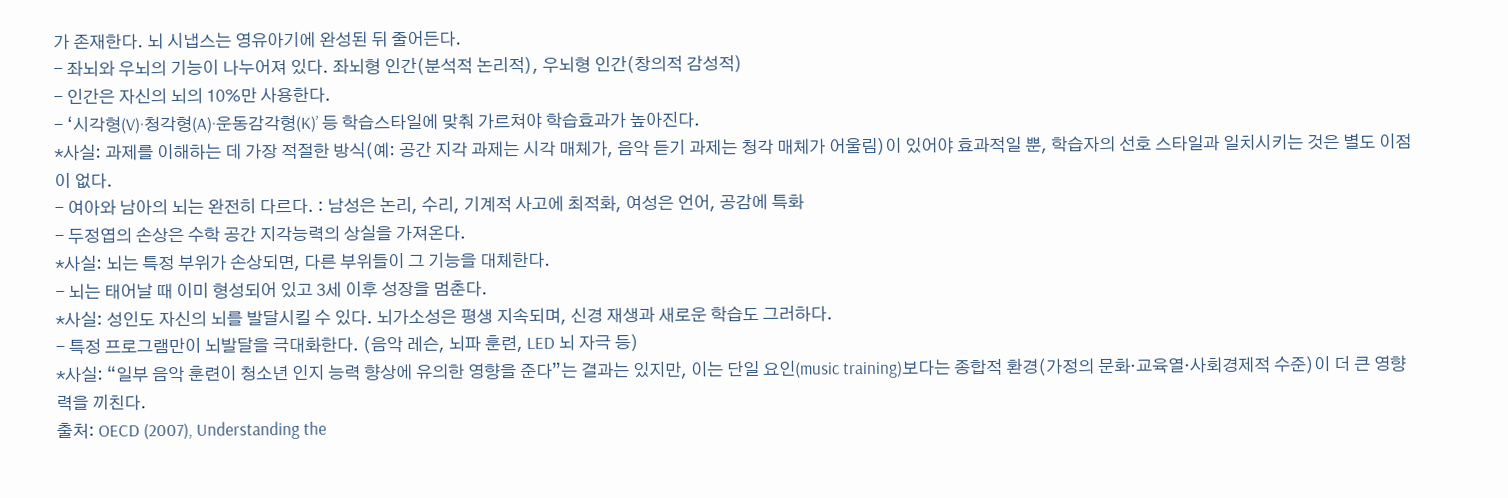가 존재한다. 뇌 시냅스는 영유아기에 완성된 뒤 줄어든다.
- 좌뇌와 우뇌의 기능이 나누어져 있다. 좌뇌형 인간(분석적 논리적), 우뇌형 인간(창의적 감성적)
- 인간은 자신의 뇌의 10%만 사용한다.
- ‘시각형(V)·청각형(A)·운동감각형(K)’ 등 학습스타일에 맞춰 가르쳐야 학습효과가 높아진다.
*사실: 과제를 이해하는 데 가장 적절한 방식(예: 공간 지각 과제는 시각 매체가, 음악 듣기 과제는 청각 매체가 어울림)이 있어야 효과적일 뿐, 학습자의 선호 스타일과 일치시키는 것은 별도 이점이 없다.
- 여아와 남아의 뇌는 완전히 다르다. : 남성은 논리, 수리, 기계적 사고에 최적화, 여성은 언어, 공감에 특화
- 두정엽의 손상은 수학 공간 지각능력의 상실을 가져온다.
*사실: 뇌는 특정 부위가 손상되면, 다른 부위들이 그 기능을 대체한다.
- 뇌는 태어날 때 이미 형성되어 있고 3세 이후 성장을 멈춘다.
*사실: 성인도 자신의 뇌를 발달시킬 수 있다. 뇌가소성은 평생 지속되며, 신경 재생과 새로운 학습도 그러하다.
- 특정 프로그램만이 뇌발달을 극대화한다. (음악 레슨, 뇌파 훈련, LED 뇌 자극 등)
*사실: “일부 음악 훈련이 청소년 인지 능력 향상에 유의한 영향을 준다”는 결과는 있지만, 이는 단일 요인(music training)보다는 종합적 환경(가정의 문화·교육열·사회경제적 수준)이 더 큰 영향력을 끼친다.
출처: OECD (2007), Understanding the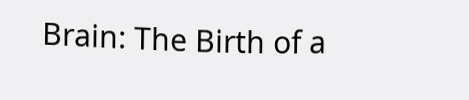Brain: The Birth of a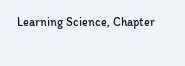Learning Science, Chapter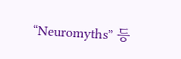“Neuromyths” 등